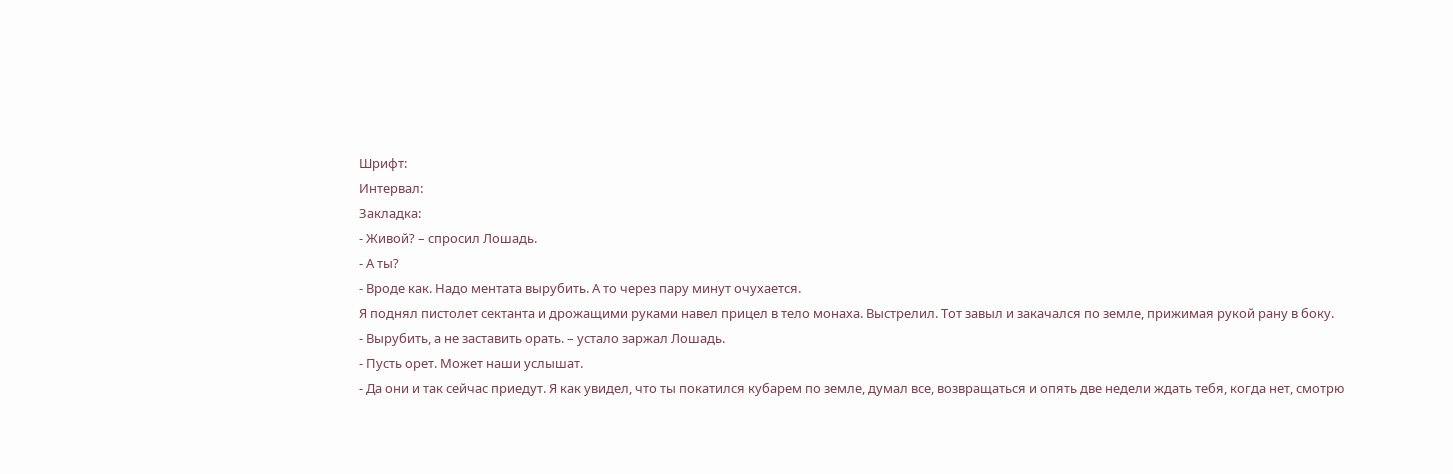Шрифт:
Интервал:
Закладка:
- Живой? – спросил Лошадь.
- А ты?
- Вроде как. Надо ментата вырубить. А то через пару минут очухается.
Я поднял пистолет сектанта и дрожащими руками навел прицел в тело монаха. Выстрелил. Тот завыл и закачался по земле, прижимая рукой рану в боку.
- Вырубить, а не заставить орать. – устало заржал Лошадь.
- Пусть орет. Может наши услышат.
- Да они и так сейчас приедут. Я как увидел, что ты покатился кубарем по земле, думал все, возвращаться и опять две недели ждать тебя, когда нет, смотрю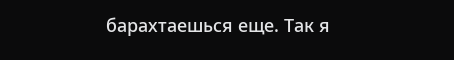барахтаешься еще. Так я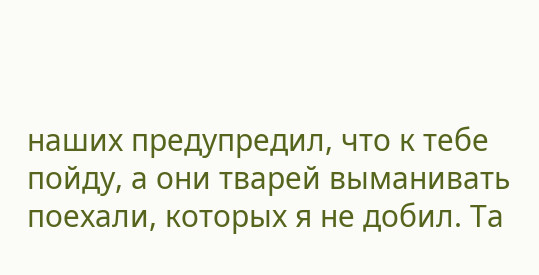наших предупредил, что к тебе пойду, а они тварей выманивать поехали, которых я не добил. Та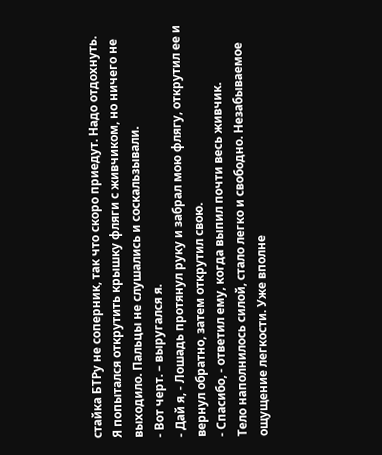стайка БТРу не соперник, так что скоро приедут. Надо отдохнуть.
Я попытался открутить крышку фляги с живчиком, но ничего не выходило. Пальцы не слушались и соскальзывали.
- Вот черт. – выругался я.
- Дай я, - Лошадь протянул руку и забрал мою флягу, открутил ее и вернул обратно, затем открутил свою.
- Спасибо, - ответил ему, когда выпил почти весь живчик.
Тело наполнилось силой, стало легко и свободно. Незабываемое ощущение легкости. Уже вполне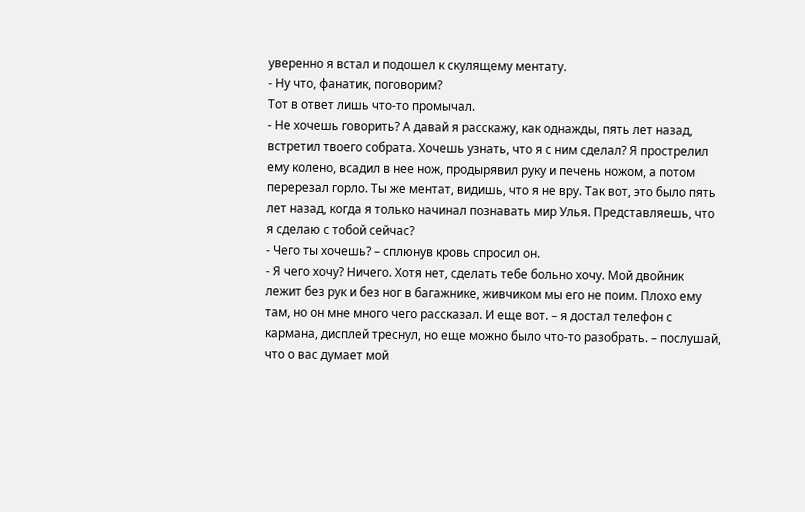уверенно я встал и подошел к скулящему ментату.
- Ну что, фанатик, поговорим?
Тот в ответ лишь что-то промычал.
- Не хочешь говорить? А давай я расскажу, как однажды, пять лет назад, встретил твоего собрата. Хочешь узнать, что я с ним сделал? Я прострелил ему колено, всадил в нее нож, продырявил руку и печень ножом, а потом перерезал горло. Ты же ментат, видишь, что я не вру. Так вот, это было пять лет назад, когда я только начинал познавать мир Улья. Представляешь, что я сделаю с тобой сейчас?
- Чего ты хочешь? – сплюнув кровь спросил он.
- Я чего хочу? Ничего. Хотя нет, сделать тебе больно хочу. Мой двойник лежит без рук и без ног в багажнике, живчиком мы его не поим. Плохо ему там, но он мне много чего рассказал. И еще вот. – я достал телефон с кармана, дисплей треснул, но еще можно было что-то разобрать. – послушай, что о вас думает мой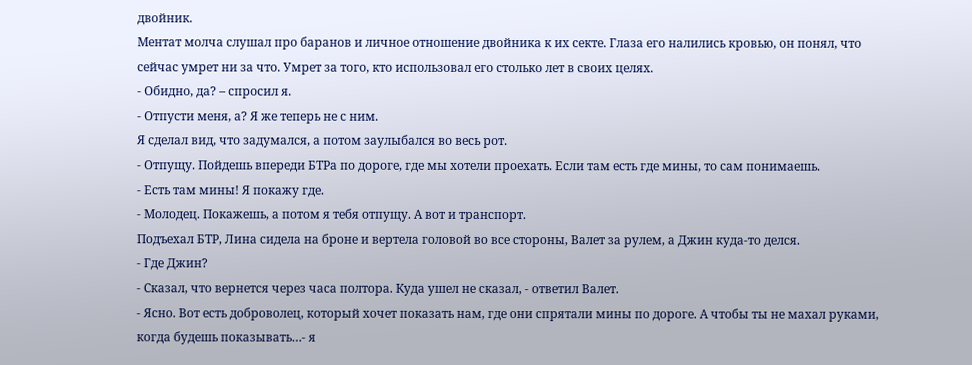двойник.
Ментат молча слушал про баранов и личное отношение двойника к их секте. Глаза его налились кровью, он понял, что сейчас умрет ни за что. Умрет за того, кто использовал его столько лет в своих целях.
- Обидно, да? – спросил я.
- Отпусти меня, а? Я же теперь не с ним.
Я сделал вид, что задумался, а потом заулыбался во весь рот.
- Отпущу. Пойдешь впереди БТРа по дороге, где мы хотели проехать. Если там есть где мины, то сам понимаешь.
- Есть там мины! Я покажу где.
- Молодец. Покажешь, а потом я тебя отпущу. А вот и транспорт.
Подъехал БТР, Лина сидела на броне и вертела головой во все стороны, Валет за рулем, а Джин куда-то делся.
- Где Джин?
- Сказал, что вернется через часа полтора. Куда ушел не сказал, - ответил Валет.
- Ясно. Вот есть доброволец, который хочет показать нам, где они спрятали мины по дороге. А чтобы ты не махал руками, когда будешь показывать…- я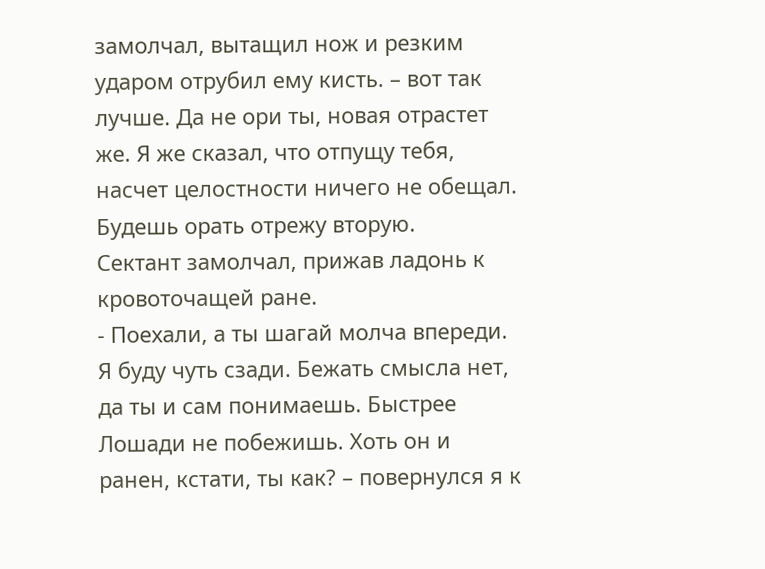замолчал, вытащил нож и резким ударом отрубил ему кисть. – вот так лучше. Да не ори ты, новая отрастет же. Я же сказал, что отпущу тебя, насчет целостности ничего не обещал. Будешь орать отрежу вторую.
Сектант замолчал, прижав ладонь к кровоточащей ране.
- Поехали, а ты шагай молча впереди. Я буду чуть сзади. Бежать смысла нет, да ты и сам понимаешь. Быстрее Лошади не побежишь. Хоть он и ранен, кстати, ты как? – повернулся я к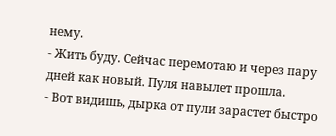нему.
- Жить буду. Сейчас перемотаю и через пару дней как новый. Пуля навылет прошла.
- Вот видишь, дырка от пули зарастет быстро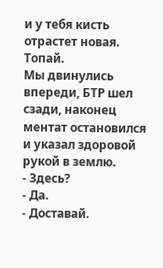и у тебя кисть отрастет новая. Топай.
Мы двинулись впереди, БТР шел сзади, наконец ментат остановился и указал здоровой рукой в землю.
- Здесь?
- Да.
- Доставай.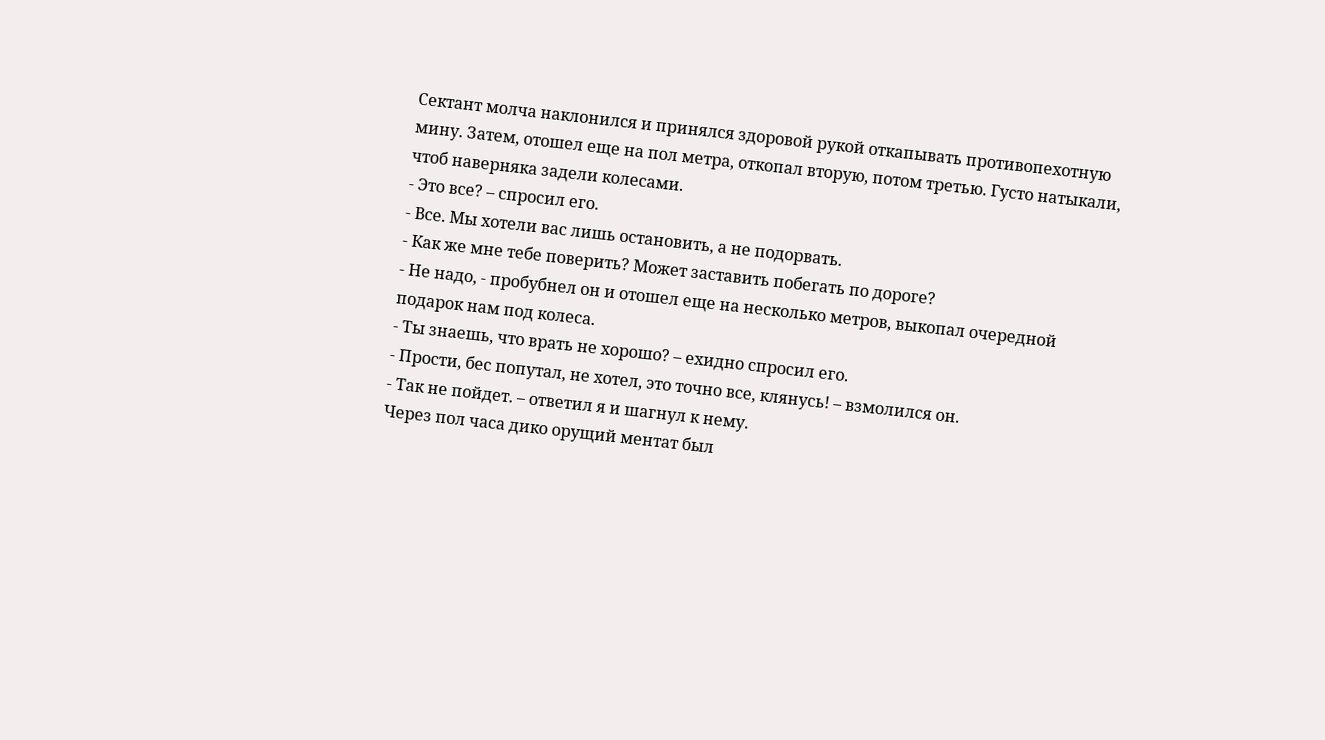Сектант молча наклонился и принялся здоровой рукой откапывать противопехотную мину. Затем, отошел еще на пол метра, откопал вторую, потом третью. Густо натыкали, чтоб наверняка задели колесами.
- Это все? – спросил его.
- Все. Мы хотели вас лишь остановить, а не подорвать.
- Как же мне тебе поверить? Может заставить побегать по дороге?
- Не надо, - пробубнел он и отошел еще на несколько метров, выкопал очередной подарок нам под колеса.
- Ты знаешь, что врать не хорошо? – ехидно спросил его.
- Прости, бес попутал, не хотел, это точно все, клянусь! – взмолился он.
- Так не пойдет. – ответил я и шагнул к нему.
Через пол часа дико орущий ментат был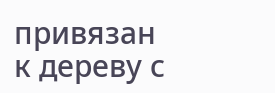привязан к дереву с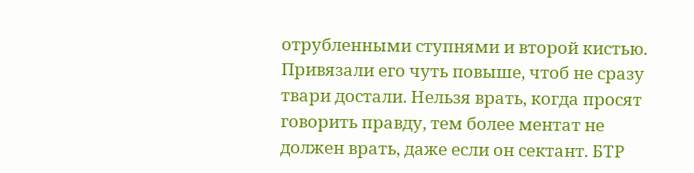отрубленными ступнями и второй кистью. Привязали его чуть повыше, чтоб не сразу твари достали. Нельзя врать, когда просят говорить правду, тем более ментат не должен врать, даже если он сектант. БТР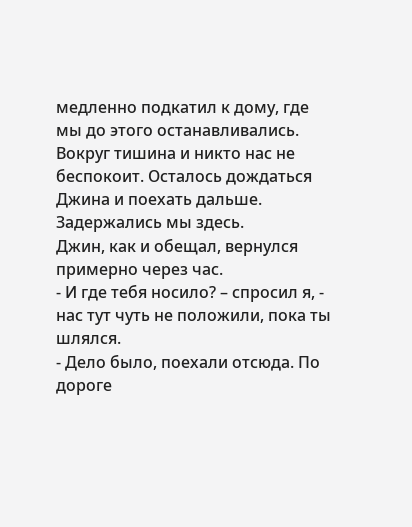медленно подкатил к дому, где мы до этого останавливались. Вокруг тишина и никто нас не беспокоит. Осталось дождаться Джина и поехать дальше. Задержались мы здесь.
Джин, как и обещал, вернулся примерно через час.
- И где тебя носило? – спросил я, - нас тут чуть не положили, пока ты шлялся.
- Дело было, поехали отсюда. По дороге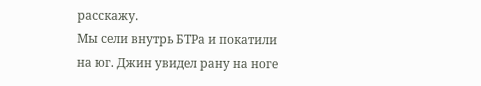расскажу.
Мы сели внутрь БТРа и покатили на юг. Джин увидел рану на ноге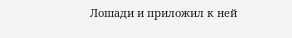Лошади и приложил к ней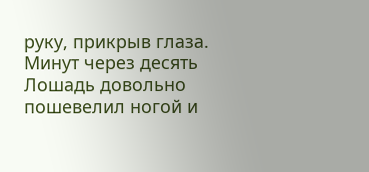руку, прикрыв глаза. Минут через десять Лошадь довольно пошевелил ногой и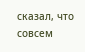сказал, что совсем